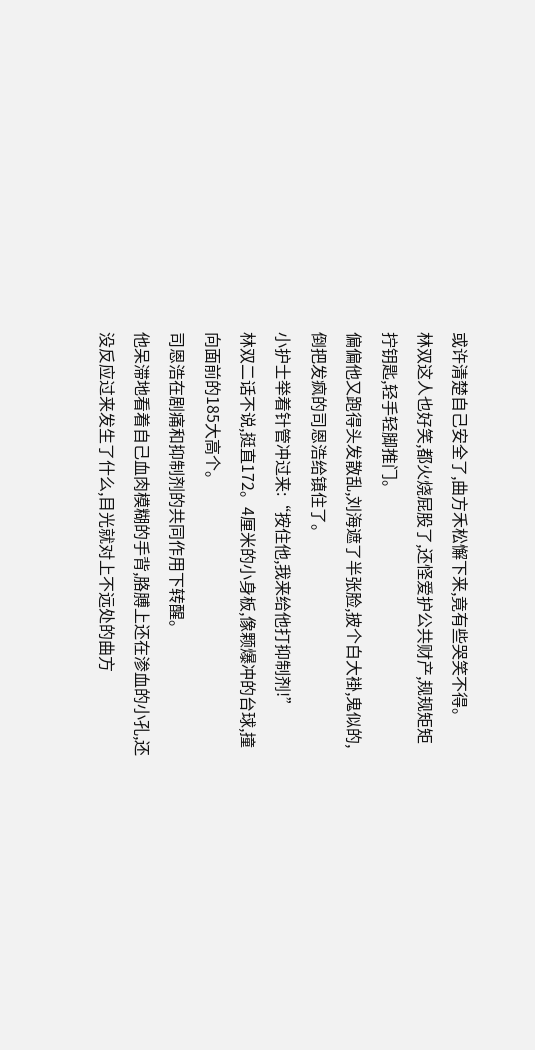或许清楚自己安全了,曲方禾松懈下来,竟有些哭笑不得。
林双这人也好笑,都火烧屁股了,还怪爱护公共财产,规规矩矩拧钥匙,轻手轻脚推门。
偏偏他又跑得头发散乱,刘海遮了半张脸,披个白大褂,鬼似的,倒把发疯的司恩浩给镇住了。
小护士举着针管冲过来:“按住他,我来给他打抑制剂!”
林双二话不说,挺直172。4厘米的小身板,像颗爆冲的台球,撞向面前的185大高个。
司恩浩在剧痛和抑制剂的共同作用下转醒。
他呆滞地看着自己血肉模糊的手背,胳膊上还在渗血的小孔,还没反应过来发生了什么,目光就对上不远处的曲方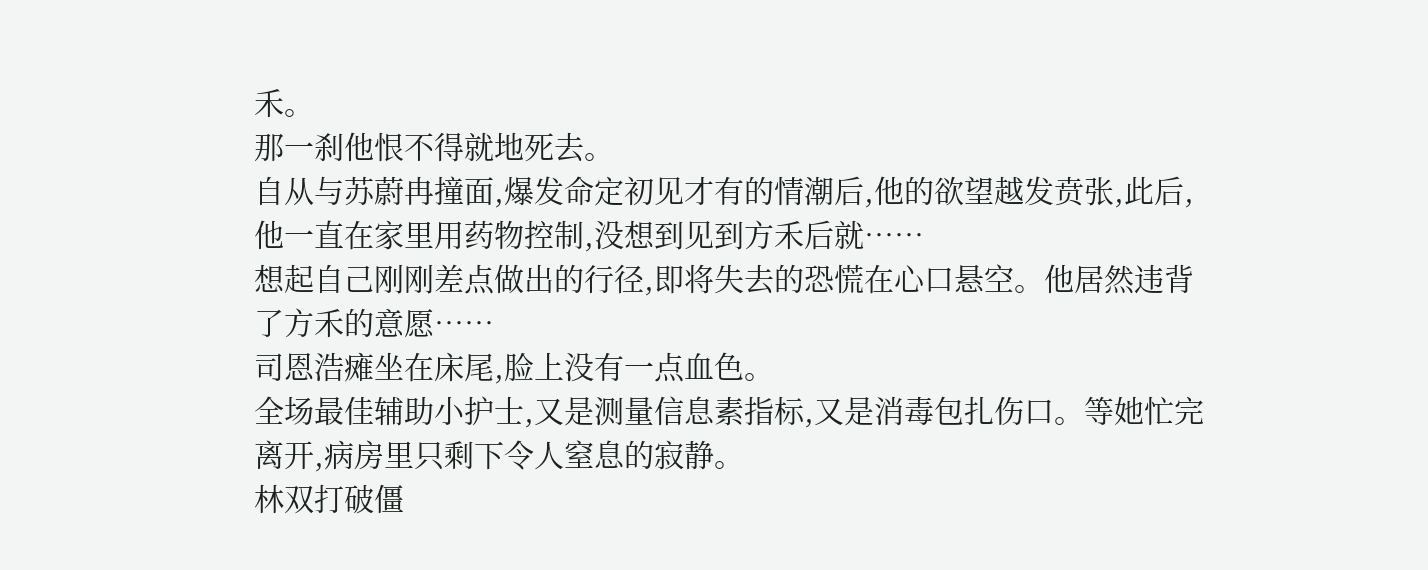禾。
那一刹他恨不得就地死去。
自从与苏蔚冉撞面,爆发命定初见才有的情潮后,他的欲望越发贲张,此后,他一直在家里用药物控制,没想到见到方禾后就……
想起自己刚刚差点做出的行径,即将失去的恐慌在心口悬空。他居然违背了方禾的意愿……
司恩浩瘫坐在床尾,脸上没有一点血色。
全场最佳辅助小护士,又是测量信息素指标,又是消毒包扎伤口。等她忙完离开,病房里只剩下令人窒息的寂静。
林双打破僵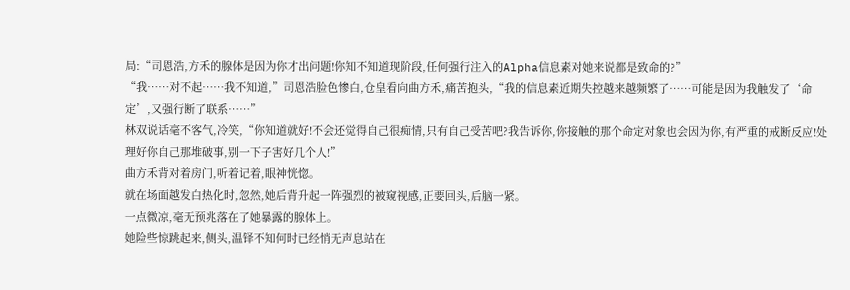局:“司恩浩,方禾的腺体是因为你才出问题!你知不知道现阶段,任何强行注入的Alpha信息素对她来说都是致命的?”
“我……对不起……我不知道,”司恩浩脸色惨白,仓皇看向曲方禾,痛苦抱头,“我的信息素近期失控越来越频繁了……可能是因为我触发了‘命定’,又强行断了联系……”
林双说话毫不客气,冷笑,“你知道就好!不会还觉得自己很痴情,只有自己受苦吧?我告诉你,你接触的那个命定对象也会因为你,有严重的戒断反应!处理好你自己那堆破事,别一下子害好几个人!”
曲方禾背对着房门,听着记着,眼神恍惚。
就在场面越发白热化时,忽然,她后背升起一阵强烈的被窥视感,正要回头,后脑一紧。
一点微凉,毫无预兆落在了她暴露的腺体上。
她险些惊跳起来,侧头,温铎不知何时已经悄无声息站在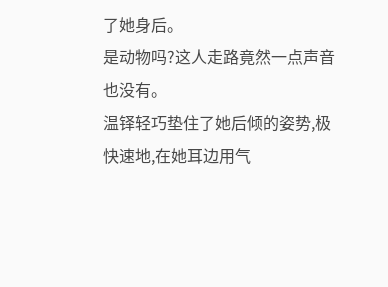了她身后。
是动物吗?这人走路竟然一点声音也没有。
温铎轻巧垫住了她后倾的姿势,极快速地,在她耳边用气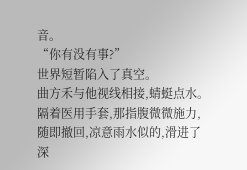音。
“你有没有事?”
世界短暂陷入了真空。
曲方禾与他视线相接,蜻蜓点水。隔着医用手套,那指腹微微施力,随即撤回,凉意雨水似的,滑进了深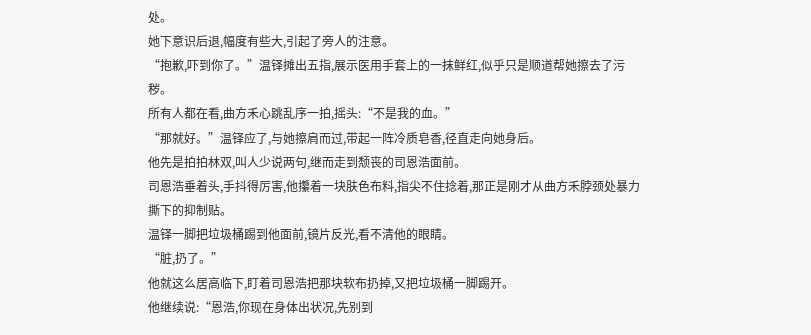处。
她下意识后退,幅度有些大,引起了旁人的注意。
“抱歉,吓到你了。”温铎摊出五指,展示医用手套上的一抹鲜红,似乎只是顺道帮她擦去了污秽。
所有人都在看,曲方禾心跳乱序一拍,摇头:“不是我的血。”
“那就好。”温铎应了,与她擦肩而过,带起一阵冷质皂香,径直走向她身后。
他先是拍拍林双,叫人少说两句,继而走到颓丧的司恩浩面前。
司恩浩垂着头,手抖得厉害,他攥着一块肤色布料,指尖不住捻着,那正是刚才从曲方禾脖颈处暴力撕下的抑制贴。
温铎一脚把垃圾桶踢到他面前,镜片反光,看不清他的眼睛。
“脏,扔了。”
他就这么居高临下,盯着司恩浩把那块软布扔掉,又把垃圾桶一脚踢开。
他继续说:“恩浩,你现在身体出状况,先别到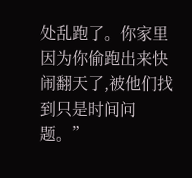处乱跑了。你家里因为你偷跑出来快闹翻天了,被他们找到只是时间问题。”